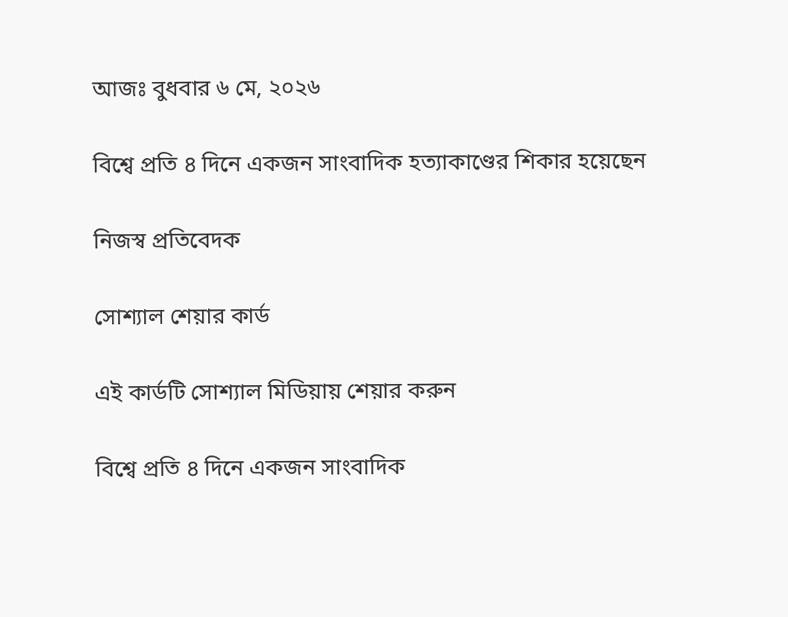আজঃ বুধবার ৬ মে, ২০২৬

বিশ্বে প্রতি ৪ দিনে একজন সাংবাদিক হত্যাকাণ্ডের শিকার হয়েছেন

নিজস্ব প্রতিবেদক

সোশ্যাল শেয়ার কার্ড

এই কার্ডটি সোশ্যাল মিডিয়ায় শেয়ার করুন

বিশ্বে প্রতি ৪ দিনে একজন সাংবাদিক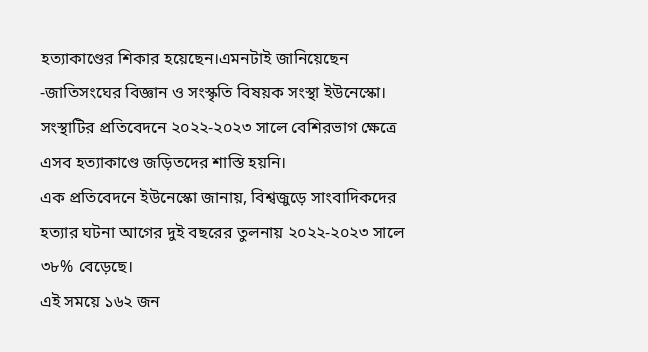হত্যাকাণ্ডের শিকার হয়েছেন।এমনটাই জানিয়েছেন -জাতিসংঘের বিজ্ঞান ও সংস্কৃতি বিষয়ক সংস্থা ইউনেস্কো। সংস্থাটির প্রতিবেদনে ২০২২-২০২৩ সালে বেশিরভাগ ক্ষেত্রে এসব হত্যাকাণ্ডে জড়িতদের শাস্তি হয়নি।
এক প্রতিবেদনে ইউনেস্কো জানায়, বিশ্বজুড়ে সাংবাদিকদের হত্যার ঘটনা আগের দুই বছরের তুলনায় ২০২২-২০২৩ সালে ৩৮% বেড়েছে।
এই সময়ে ১৬২ জন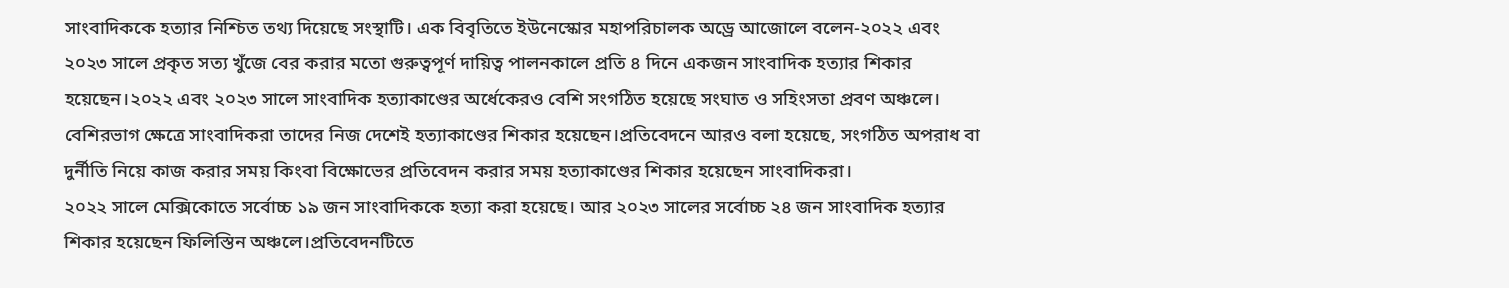সাংবাদিককে হত্যার নিশ্চিত তথ্য দিয়েছে সংস্থাটি। এক বিবৃতিতে ইউনেস্কোর মহাপরিচালক অড্রে আজোলে বলেন-২০২২ এবং ২০২৩ সালে প্রকৃত সত্য খুঁজে বের করার মতো গুরুত্বপূর্ণ দায়িত্ব পালনকালে প্রতি ৪ দিনে একজন সাংবাদিক হত্যার শিকার হয়েছেন।২০২২ এবং ২০২৩ সালে সাংবাদিক হত্যাকাণ্ডের অর্ধেকেরও বেশি সংগঠিত হয়েছে সংঘাত ও সহিংসতা প্রবণ অঞ্চলে। বেশিরভাগ ক্ষেত্রে সাংবাদিকরা তাদের নিজ দেশেই হত্যাকাণ্ডের শিকার হয়েছেন।প্রতিবেদনে আরও বলা হয়েছে, সংগঠিত অপরাধ বা দুর্নীতি নিয়ে কাজ করার সময় কিংবা বিক্ষোভের প্রতিবেদন করার সময় হত্যাকাণ্ডের শিকার হয়েছেন সাংবাদিকরা।
২০২২ সালে মেক্সিকোতে সর্বোচ্চ ১৯ জন সাংবাদিককে হত্যা করা হয়েছে। আর ২০২৩ সালের সর্বোচ্চ ২৪ জন সাংবাদিক হত্যার শিকার হয়েছেন ফিলিস্তিন অঞ্চলে।প্রতিবেদনটিতে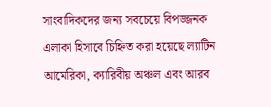সাংবাদিকদের জন্য সবচেয়ে বিপজ্জনক এলাকা হিসাবে চিহ্নিত করা হয়েছে ল্যাটিন আমেরিকা, ক্যারিবীয় অঞ্চল এবং আরব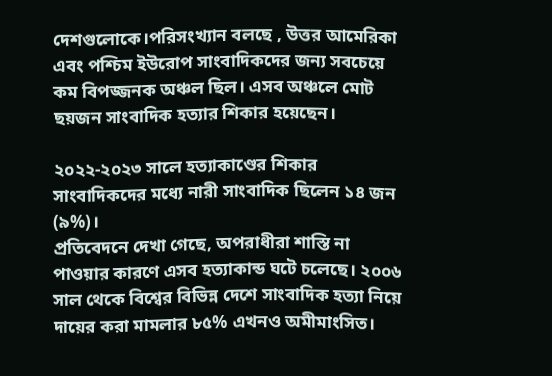দেশগুলোকে।পরিসংখ্যান বলছে , উত্তর আমেরিকা এবং পশ্চিম ইউরোপ সাংবাদিকদের জন্য সবচেয়ে কম বিপজ্জনক অঞ্চল ছিল। এসব অঞ্চলে মোট ছয়জন সাংবাদিক হত্যার শিকার হয়েছেন।

২০২২-২০২৩ সালে হত্যাকাণ্ডের শিকার সাংবাদিকদের মধ্যে নারী সাংবাদিক ছিলেন ১৪ জন (৯%)।
প্রতিবেদনে দেখা গেছে, অপরাধীরা শাস্তি না পাওয়ার কারণে এসব হত্যাকান্ড ঘটে চলেছে। ২০০৬ সাল থেকে বিশ্বের বিভিন্ন দেশে সাংবাদিক হত্যা নিয়ে দায়ের করা মামলার ৮৫% এখনও অমীমাংসিত।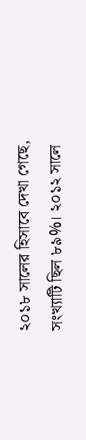২০১৮ সালের হিসাবে দেখা গেছে, সংখ্যাটি ছিল ৮৯%। ২০১২ সালে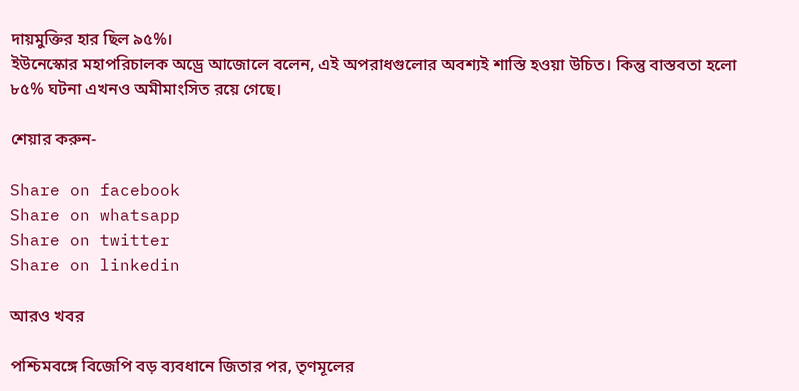দায়মুক্তির হার ছিল ৯৫%।
ইউনেস্কোর মহাপরিচালক অড্রে আজোলে বলেন, এই অপরাধগুলোর অবশ্যই শাস্তি হওয়া উচিত। কিন্তু বাস্তবতা হলো ৮৫% ঘটনা এখনও অমীমাংসিত রয়ে গেছে।

শেয়ার করুন-

Share on facebook
Share on whatsapp
Share on twitter
Share on linkedin

আরও খবর

পশ্চিমবঙ্গে বিজেপি বড় ব্যবধানে জিতার পর, তৃণমূলের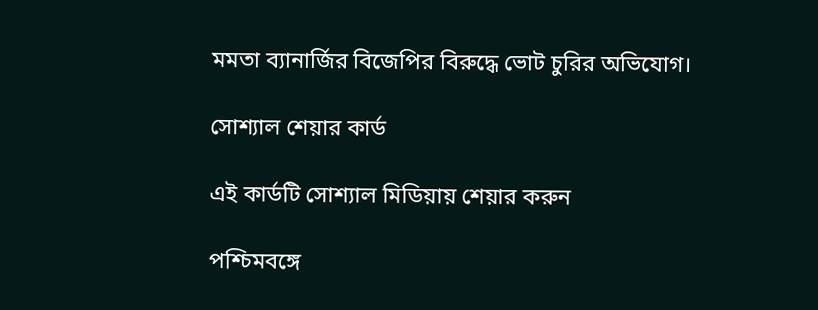মমতা ব্যানার্জির বিজেপির বিরুদ্ধে ভোট চুরির অভিযোগ।

সোশ্যাল শেয়ার কার্ড

এই কার্ডটি সোশ্যাল মিডিয়ায় শেয়ার করুন

পশ্চিমবঙ্গে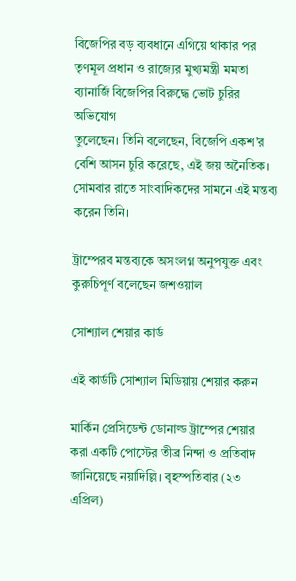বিজেপির বড় ব্যবধানে এগিয়ে থাকার পর তৃণমূল প্রধান ও রাজ্যের মুখ্যমন্ত্রী মমতা ব্যানার্জি বিজেপির বিরুদ্ধে ভোট চুরির অভিযোগ
তুলেছেন। তিনি বলেছেন, বিজেপি একশ’র বেশি আসন চুরি করেছে, এই জয় অনৈতিক। সোমবার রাতে সাংবাদিকদের সামনে এই মন্তব্য করেন তিনি।

ট্রাম্পেরব মন্তব্যকে অসংলগ্ন অনুপযুক্ত এবং কুরুচিপূর্ণ বলেছেন জশওয়াল

সোশ্যাল শেয়ার কার্ড

এই কার্ডটি সোশ্যাল মিডিয়ায় শেয়ার করুন

মার্কিন প্রেসিডেন্ট ডোনাল্ড ট্রাম্পের শেয়ার করা একটি পোস্টের তীব্র নিন্দা ও প্রতিবাদ জানিয়েছে নয়াদিল্লি। বৃহস্পতিবার (২৩ এপ্রিল)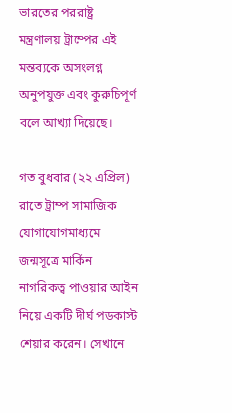ভারতের পররাষ্ট্র মন্ত্রণালয় ট্রাম্পের এই মন্তব্যকে অসংলগ্ন অনুপযুক্ত এবং কুরুচিপূর্ণ বলে আখ্যা দিয়েছে।

গত বুধবার (২২ এপ্রিল) রাতে ট্রাম্প সামাজিক যোগাযোগমাধ্যমে জন্মসূত্রে মার্কিন নাগরিকত্ব পাওয়ার আইন নিয়ে একটি দীর্ঘ পডকাস্ট শেয়ার করেন। সেখানে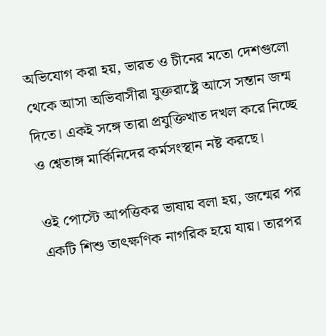অভিযোগ করা হয়, ভারত ও চীনের মতো দেশগুলো থেকে আসা অভিবাসীরা যুক্তরাষ্ট্রে আসে সন্তান জন্ম দিতে। একই সঙ্গে তারা প্রযুক্তিখাত দখল করে নিচ্ছে ও শ্বেতাঙ্গ মার্কিনিদের কর্মসংস্থান নষ্ট করছে।

ওই পোস্টে আপত্তিকর ভাষায় বলা হয়, জন্মের পর একটি শিশু তাৎক্ষণিক নাগরিক হয়ে যায়। তারপর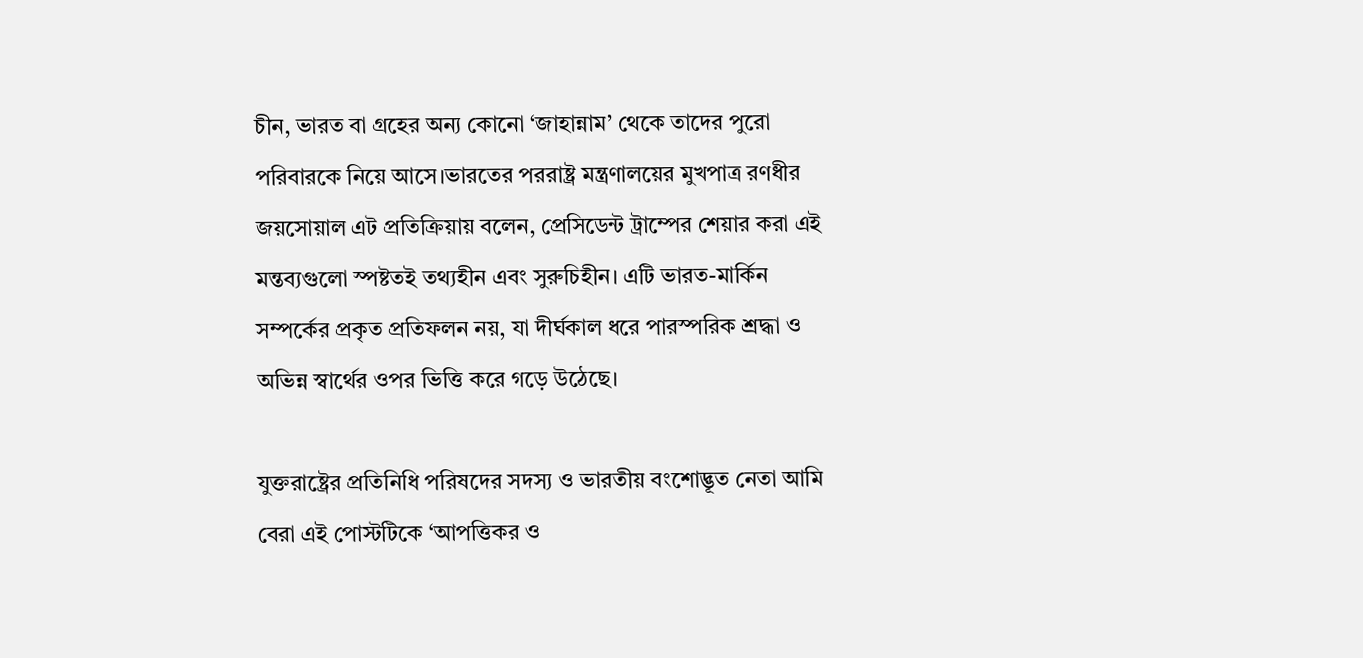চীন, ভারত বা গ্রহের অন্য কোনো ‘জাহান্নাম’ থেকে তাদের পুরো পরিবারকে নিয়ে আসে।ভারতের পররাষ্ট্র মন্ত্রণালয়ের মুখপাত্র রণধীর জয়সোয়াল এট প্রতিক্রিয়ায় বলেন, প্রেসিডেন্ট ট্রাম্পের শেয়ার করা এই মন্তব্যগুলো স্পষ্টতই তথ্যহীন এবং সুরুচিহীন। এটি ভারত-মার্কিন সম্পর্কের প্রকৃত প্রতিফলন নয়, যা দীর্ঘকাল ধরে পারস্পরিক শ্রদ্ধা ও অভিন্ন স্বার্থের ওপর ভিত্তি করে গড়ে উঠেছে।

যুক্তরাষ্ট্রের প্রতিনিধি পরিষদের সদস্য ও ভারতীয় বংশোদ্ভূত নেতা আমি বেরা এই পোস্টটিকে ‘আপত্তিকর ও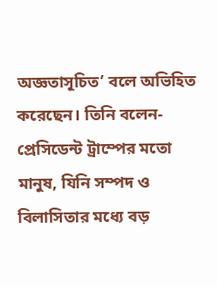অজ্ঞতাসূচিত’ বলে অভিহিত করেছেন। তিনি বলেন-প্রেসিডেন্ট ট্রাম্পের মতো মানুষ, যিনি সম্পদ ও বিলাসিতার মধ্যে বড়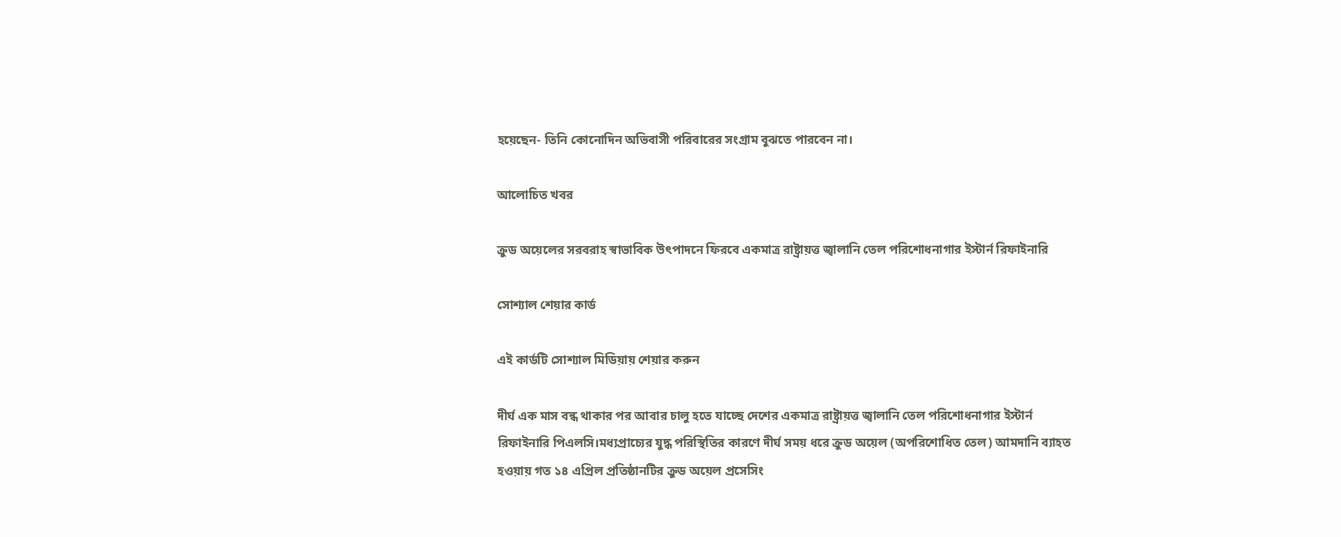হয়েছেন- তিনি কোনোদিন অভিবাসী পরিবারের সংগ্রাম বুঝতে পারবেন না।

আলোচিত খবর

ক্রুড অয়েলের সরবরাহ স্বাভাবিক উৎপাদনে ফিরবে একমাত্র রাষ্ট্রায়ত্ত জ্বালানি তেল পরিশোধনাগার ইস্টার্ন রিফাইনারি

সোশ্যাল শেয়ার কার্ড

এই কার্ডটি সোশ্যাল মিডিয়ায় শেয়ার করুন

দীর্ঘ এক মাস বন্ধ থাকার পর আবার চালু হতে যাচ্ছে দেশের একমাত্র রাষ্ট্রায়ত্ত জ্বালানি তেল পরিশোধনাগার ইস্টার্ন রিফাইনারি পিএলসি।মধ্যপ্রাচ্যের যুদ্ধ পরিস্থিতির কারণে দীর্ঘ সময় ধরে ক্রুড অয়েল (অপরিশোধিত তেল) আমদানি ব্যাহত হওয়ায় গত ১৪ এপ্রিল প্রতিষ্ঠানটির ক্রুড অয়েল প্রসেসিং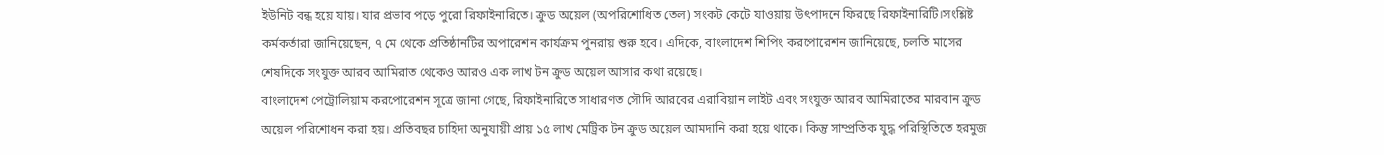ইউনিট বন্ধ হয়ে যায়। যার প্রভাব পড়ে পুরো রিফাইনারিতে। ক্রুড অয়েল (অপরিশোধিত তেল) সংকট কেটে যাওয়ায় উৎপাদনে ফিরছে রিফাইনারিটি।সংশ্লিষ্ট কর্মকর্তারা জানিয়েছেন, ৭ মে থেকে প্রতিষ্ঠানটির অপারেশন কার্যক্রম পুনরায় শুরু হবে। এদিকে, বাংলাদেশ শিপিং করপোরেশন জানিয়েছে, চলতি মাসের শেষদিকে সংযুক্ত আরব আমিরাত থেকেও আরও এক লাখ টন ক্রুড অয়েল আসার কথা রয়েছে।
বাংলাদেশ পেট্রোলিয়াম করপোরেশন সূত্রে জানা গেছে, রিফাইনারিতে সাধারণত সৌদি আরবের এরাবিয়ান লাইট এবং সংযুক্ত আরব আমিরাতের মারবান ক্রুড অয়েল পরিশোধন করা হয়। প্রতিবছর চাহিদা অনুযায়ী প্রায় ১৫ লাখ মেট্রিক টন ক্রুড অয়েল আমদানি করা হয়ে থাকে। কিন্তু সাম্প্রতিক যুদ্ধ পরিস্থিতিতে হরমুজ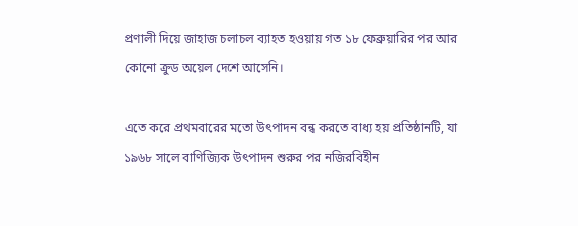প্রণালী দিয়ে জাহাজ চলাচল ব্যাহত হওয়ায় গত ১৮ ফেব্রুয়ারির পর আর কোনো ক্রুড অয়েল দেশে আসেনি।

এতে করে প্রথমবারের মতো উৎপাদন বন্ধ করতে বাধ্য হয় প্রতিষ্ঠানটি, যা ১৯৬৮ সালে বাণিজ্যিক উৎপাদন শুরুর পর নজিরবিহীন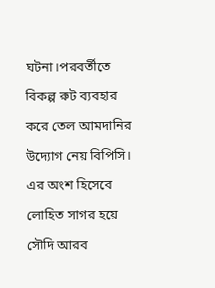ঘটনা।পরবর্তীতে বিকল্প রুট ব্যবহার করে তেল আমদানির উদ্যোগ নেয় বিপিসি। এর অংশ হিসেবে লোহিত সাগর হয়ে সৌদি আরব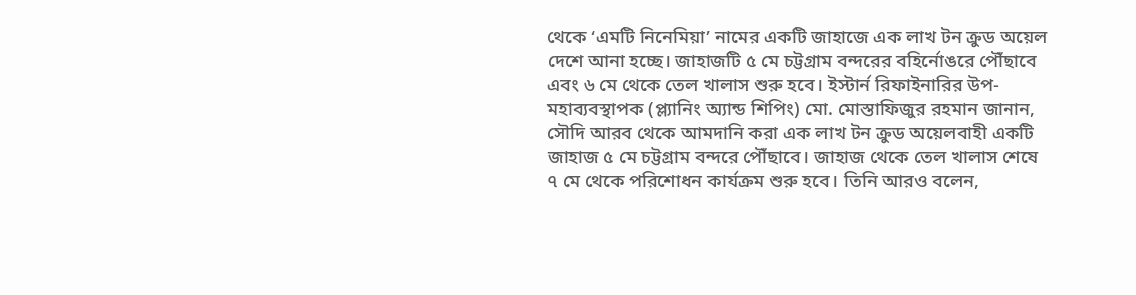থেকে ‘এমটি নিনেমিয়া’ নামের একটি জাহাজে এক লাখ টন ক্রুড অয়েল দেশে আনা হচ্ছে। জাহাজটি ৫ মে চট্টগ্রাম বন্দরের বহির্নোঙরে পৌঁছাবে এবং ৬ মে থেকে তেল খালাস শুরু হবে। ইস্টার্ন রিফাইনারির উপ-মহাব্যবস্থাপক (প্ল্যানিং অ্যান্ড শিপিং) মো. মোস্তাফিজুর রহমান জানান, সৌদি আরব থেকে আমদানি করা এক লাখ টন ক্রুড অয়েলবাহী একটি জাহাজ ৫ মে চট্টগ্রাম বন্দরে পৌঁছাবে। জাহাজ থেকে তেল খালাস শেষে ৭ মে থেকে পরিশোধন কার্যক্রম শুরু হবে। তিনি আরও বলেন,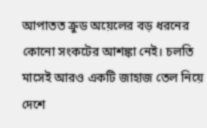আপাতত ক্রুড অয়েলের বড় ধরনের কোনো সংকটের আশঙ্কা নেই। চলতি মাসেই আরও একটি জাহাজ তেল নিয়ে দেশে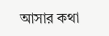আসার কথা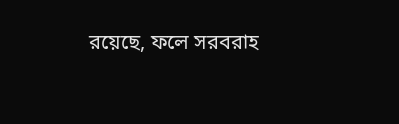রয়েছে, ফলে সরবরাহ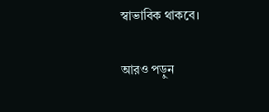স্বাভাবিক থাকবে।

আরও পড়ুন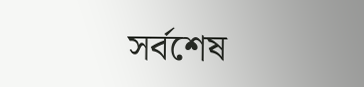সর্বশেষ